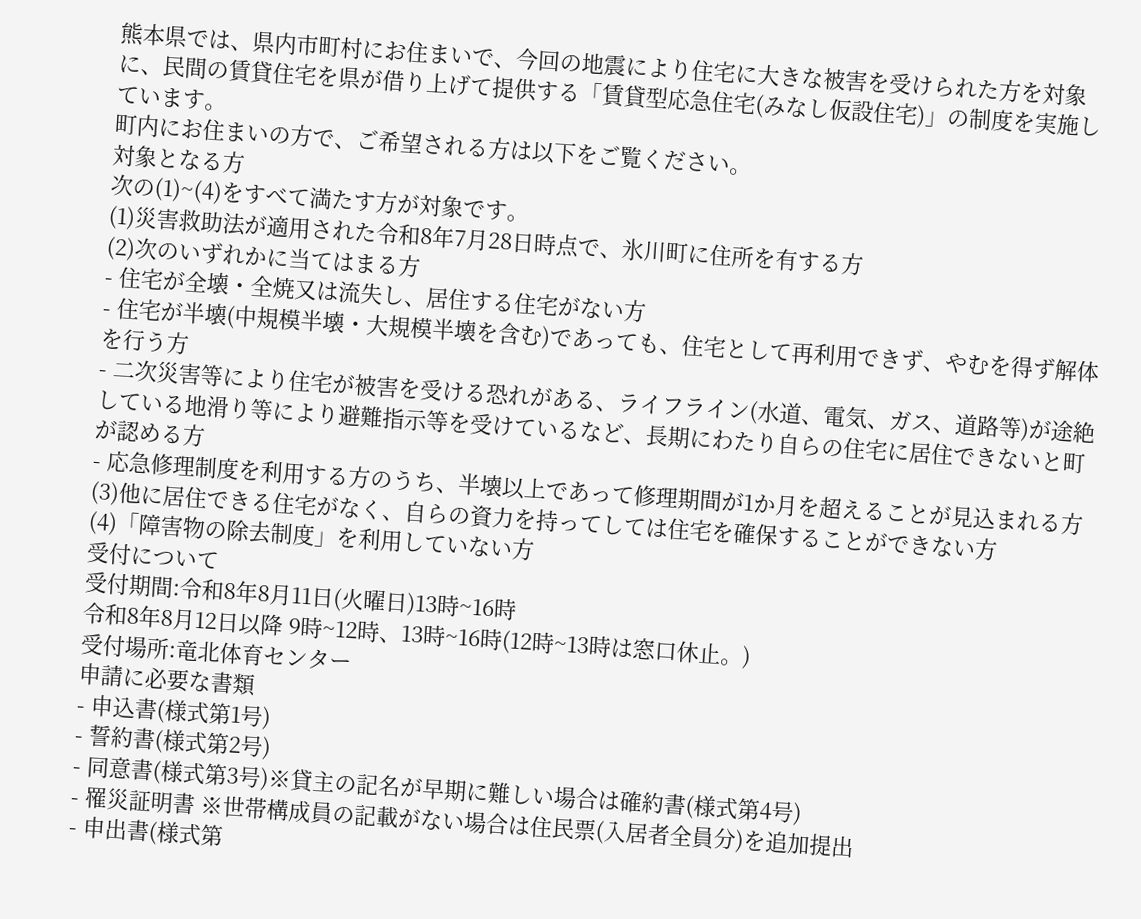熊本県では、県内市町村にお住まいで、今回の地震により住宅に大きな被害を受けられた方を対象に、民間の賃貸住宅を県が借り上げて提供する「賃貸型応急住宅(みなし仮設住宅)」の制度を実施しています。
町内にお住まいの方で、ご希望される方は以下をご覧ください。
対象となる方
次の(1)~(4)をすべて満たす方が対象です。
(1)災害救助法が適用された令和8年7月28日時点で、氷川町に住所を有する方
(2)次のいずれかに当てはまる方
- 住宅が全壊・全焼又は流失し、居住する住宅がない方
- 住宅が半壊(中規模半壊・大規模半壊を含む)であっても、住宅として再利用できず、やむを得ず解体を行う方
- 二次災害等により住宅が被害を受ける恐れがある、ライフライン(水道、電気、ガス、道路等)が途絶している地滑り等により避難指示等を受けているなど、長期にわたり自らの住宅に居住できないと町が認める方
- 応急修理制度を利用する方のうち、半壊以上であって修理期間が1か月を超えることが見込まれる方
(3)他に居住できる住宅がなく、自らの資力を持ってしては住宅を確保することができない方
(4)「障害物の除去制度」を利用していない方
受付について
受付期間:令和8年8月11日(火曜日)13時~16時
令和8年8月12日以降 9時~12時、13時~16時(12時~13時は窓口休止。)
受付場所:竜北体育センター
申請に必要な書類
- 申込書(様式第1号)
- 誓約書(様式第2号)
- 同意書(様式第3号)※貸主の記名が早期に難しい場合は確約書(様式第4号)
- 罹災証明書 ※世帯構成員の記載がない場合は住民票(入居者全員分)を追加提出
- 申出書(様式第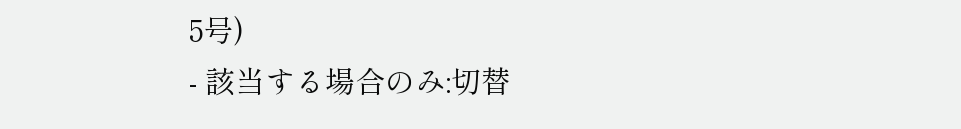5号)
- 該当する場合のみ:切替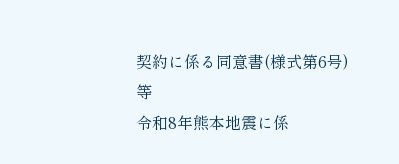契約に係る同意書(様式第6号)等
令和8年熊本地震に係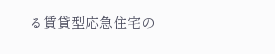る賃貸型応急住宅の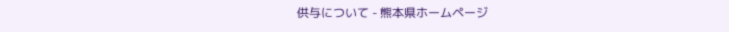供与について - 熊本県ホームページ